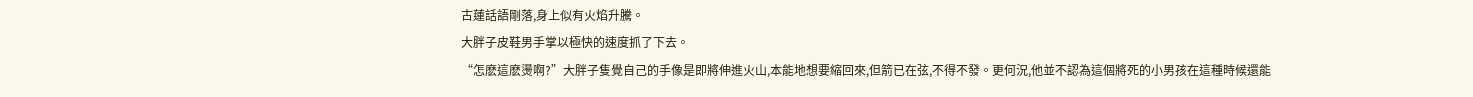古蓮話語剛落,身上似有火焰升騰。
大胖子皮鞋男手掌以極快的速度抓了下去。
“怎麽這麽燙啊?”大胖子隻覺自己的手像是即將伸進火山,本能地想要縮回來,但箭已在弦,不得不發。更何況,他並不認為這個將死的小男孩在這種時候還能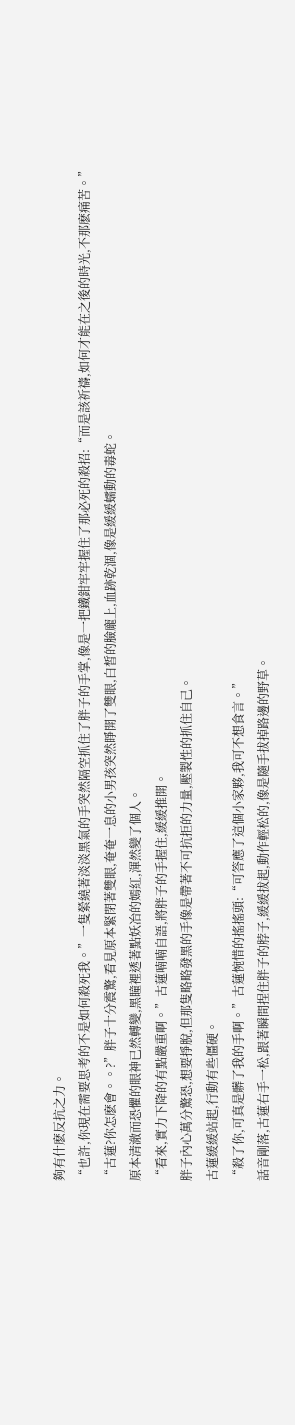夠有什麽反抗之力。
“也許,你現在需要思考的不是如何殺死我。”一隻縈繞著淡淡黑氣的手突然隔空抓住了胖子的手掌,像是一把鐵鉗牢牢握住了那必死的殺招:“而是該祈禱,如何才能在之後的時光,不那麽痛苦。”
“古蓮?你怎麽會。。?”胖子十分震驚,看見原本緊閉著雙眼,奄奄一息的小男孩突然睜開了雙眼,白皙的臉龐上,血跡乾涸,像是緩緩蠕動的毒蛇。
原本清澈而恐懼的眼神已然轉變,黑瞳裡透著點妖冶的嫣紅,渾然變了個人。
“看來,實力下降的有點嚴重啊。”古蓮喃喃自語,將胖子的手握住,緩緩推開。
胖子內心萬分驚恐,想要掙脫,但那隻略略發黑的手像是帶著不可抗拒的力量,壓製性的抓住自己。
古蓮緩緩站起,行動有些僵硬。
“殺了你,可真是髒了我的手啊。”古蓮惋惜的搖搖頭:“可答應了這個小家夥,我可不想食言。”
話音剛落,古蓮右手一松,跟著瞬間捏住胖子的脖子,緩緩拔起,動作輕松的,像是隨手拔掉路邊的野草。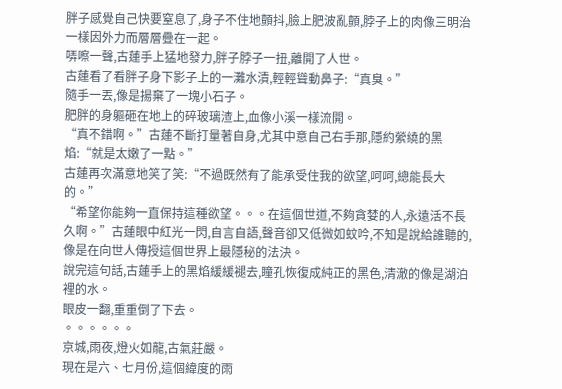胖子感覺自己快要窒息了,身子不住地顫抖,臉上肥波亂顫,脖子上的肉像三明治一樣因外力而層層疊在一起。
哢嚓一聲,古蓮手上猛地發力,胖子脖子一扭,離開了人世。
古蓮看了看胖子身下影子上的一灘水漬,輕輕聳動鼻子:“真臭。”
隨手一丟,像是揚棄了一塊小石子。
肥胖的身軀砸在地上的碎玻璃渣上,血像小溪一樣流開。
“真不錯啊。”古蓮不斷打量著自身,尤其中意自己右手那,隱約縈繞的黑焰:“就是太嫩了一點。”
古蓮再次滿意地笑了笑:“不過既然有了能承受住我的欲望,呵呵,總能長大的。”
“希望你能夠一直保持這種欲望。。。在這個世道,不夠貪婪的人,永遠活不長久啊。”古蓮眼中紅光一閃,自言自語,聲音卻又低微如蚊吟,不知是說給誰聽的,像是在向世人傳授這個世界上最隱秘的法決。
說完這句話,古蓮手上的黑焰緩緩褪去,瞳孔恢復成純正的黑色,清澈的像是湖泊裡的水。
眼皮一翻,重重倒了下去。
。。。。。。
京城,雨夜,燈火如龍,古氣莊嚴。
現在是六、七月份,這個緯度的雨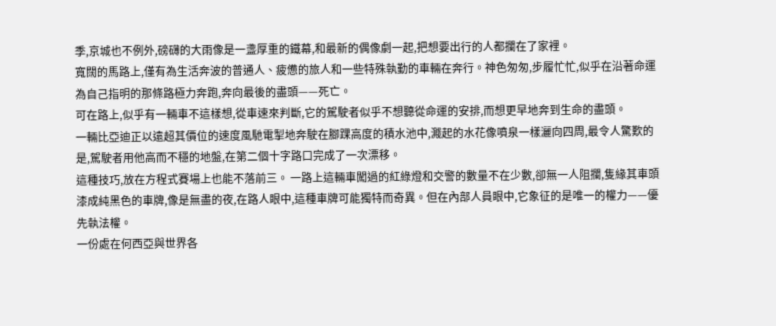季,京城也不例外,磅礴的大雨像是一盞厚重的鐵幕,和最新的偶像劇一起,把想要出行的人都攔在了家裡。
寬闊的馬路上,僅有為生活奔波的普通人、疲憊的旅人和一些特殊執勤的車輛在奔行。神色匆匆,步履忙忙,似乎在沿著命運為自己指明的那條路極力奔跑,奔向最後的盡頭——死亡。
可在路上,似乎有一輛車不這樣想,從車速來判斷,它的駕駛者似乎不想聽從命運的安排,而想更早地奔到生命的盡頭。
一輛比亞迪正以遠超其價位的速度風馳電掣地奔駛在腳踝高度的積水池中,濺起的水花像噴泉一樣灑向四周,最令人驚歎的是,駕駛者用他高而不穩的地盤,在第二個十字路口完成了一次漂移。
這種技巧,放在方程式賽場上也能不落前三。 一路上這輛車闖過的紅綠燈和交警的數量不在少數,卻無一人阻攔,隻緣其車頭漆成純黑色的車牌,像是無盡的夜,在路人眼中,這種車牌可能獨特而奇異。但在內部人員眼中,它象征的是唯一的權力——優先執法權。
一份處在何西亞與世界各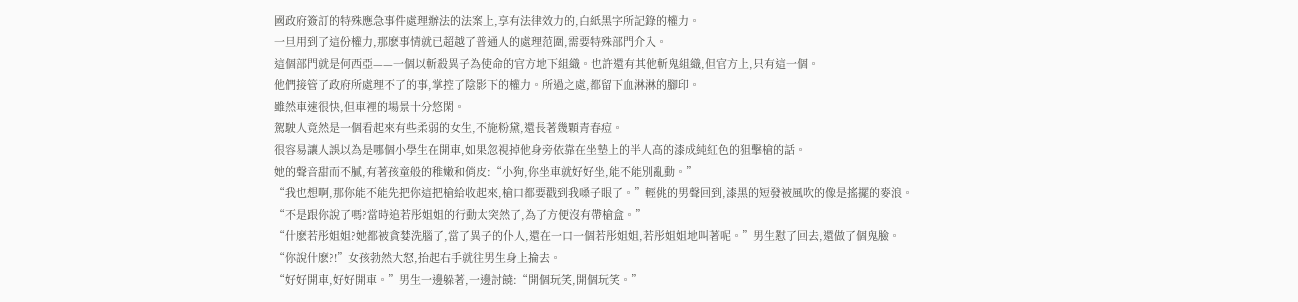國政府簽訂的特殊應急事件處理辦法的法案上,享有法律效力的,白紙黑字所記錄的權力。
一旦用到了這份權力,那麽事情就已超越了普通人的處理范圍,需要特殊部門介入。
這個部門就是何西亞——一個以斬殺異子為使命的官方地下組織。也許還有其他斬鬼組織,但官方上,只有這一個。
他們接管了政府所處理不了的事,掌控了陰影下的權力。所過之處,都留下血淋淋的腳印。
雖然車速很快,但車裡的場景十分悠閑。
駕駛人竟然是一個看起來有些柔弱的女生,不施粉黛,還長著幾顆青春痘。
很容易讓人誤以為是哪個小學生在開車,如果忽視掉他身旁依靠在坐墊上的半人高的漆成純紅色的狙擊槍的話。
她的聲音甜而不膩,有著孩童般的稚嫩和俏皮:“小狗,你坐車就好好坐,能不能別亂動。”
“我也想啊,那你能不能先把你這把槍給收起來,槍口都要戳到我嗓子眼了。”輕佻的男聲回到,漆黑的短發被風吹的像是搖擺的麥浪。
“不是跟你說了嗎?當時追若彤姐姐的行動太突然了,為了方便沒有帶槍盒。”
“什麽若彤姐姐?她都被貪婪洗腦了,當了異子的仆人,還在一口一個若彤姐姐,若彤姐姐地叫著呢。”男生懟了回去,還做了個鬼臉。
“你說什麽?!”女孩勃然大怒,抬起右手就往男生身上掄去。
“好好開車,好好開車。”男生一邊躲著,一邊討饒:“開個玩笑,開個玩笑。”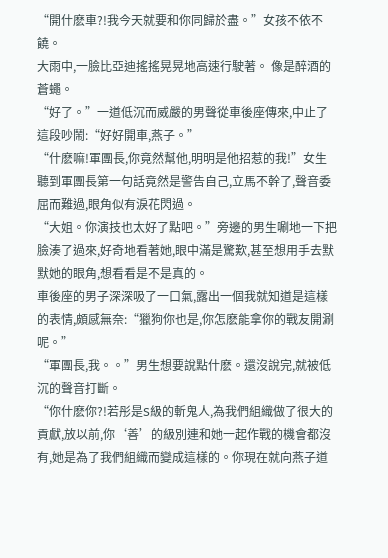“開什麽車?!我今天就要和你同歸於盡。”女孩不依不饒。
大雨中,一臉比亞迪搖搖晃晃地高速行駛著。 像是醉酒的蒼蠅。
“好了。”一道低沉而威嚴的男聲從車後座傳來,中止了這段吵鬧:“好好開車,燕子。”
“什麽嘛!軍團長,你竟然幫他,明明是他招惹的我!”女生聽到軍團長第一句話竟然是警告自己,立馬不幹了,聲音委屈而難過,眼角似有淚花閃過。
“大姐。你演技也太好了點吧。”旁邊的男生唰地一下把臉湊了過來,好奇地看著她,眼中滿是驚歎,甚至想用手去默默她的眼角,想看看是不是真的。
車後座的男子深深吸了一口氣,露出一個我就知道是這樣的表情,頗感無奈:“獵狗你也是,你怎麽能拿你的戰友開涮呢。”
“軍團長,我。。”男生想要說點什麽。還沒說完,就被低沉的聲音打斷。
“你什麽你?!若彤是S級的斬鬼人,為我們組織做了很大的貢獻,放以前,你‘善’的級別連和她一起作戰的機會都沒有,她是為了我們組織而變成這樣的。你現在就向燕子道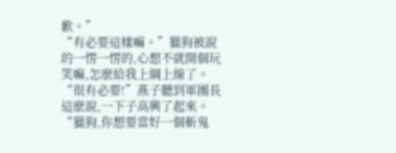歉。”
“有必要這樣嘛。”獵狗被說的一愣一愣的,心想不就開個玩笑嘛,怎麽給我上綱上線了。
“很有必要!”燕子聽到軍團長這麽說,一下子高興了起來。
“獵狗,你想要當好一個斬鬼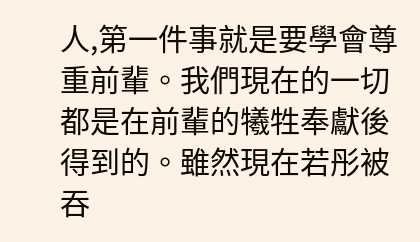人,第一件事就是要學會尊重前輩。我們現在的一切都是在前輩的犧牲奉獻後得到的。雖然現在若彤被吞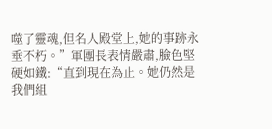噬了靈魂,但名人殿堂上,她的事跡永垂不朽。”軍團長表情嚴肅,臉色堅硬如鐵:“直到現在為止。她仍然是我們組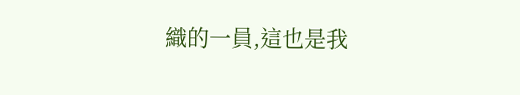織的一員,這也是我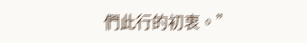們此行的初衷。”